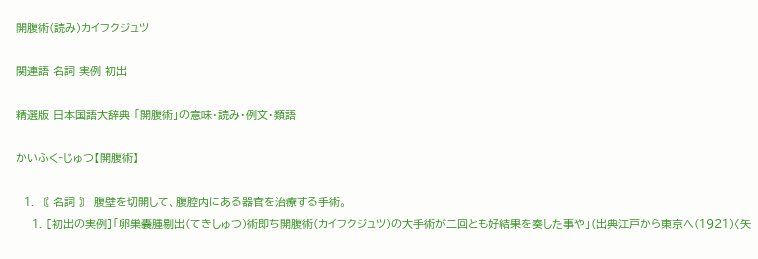開腹術(読み)カイフクジュツ

関連語 名詞 実例 初出

精選版 日本国語大辞典 「開腹術」の意味・読み・例文・類語

かいふく‐じゅつ【開腹術】

  1. 〘 名詞 〙 腹壁を切開して、腹腔内にある器官を治療する手術。
    1. [初出の実例]「卵巣嚢腫剔出(てきしゅつ)術即ち開腹術(カイフクジュツ)の大手術が二回とも好結果を奏した事や」(出典江戸から東京へ(1921)〈矢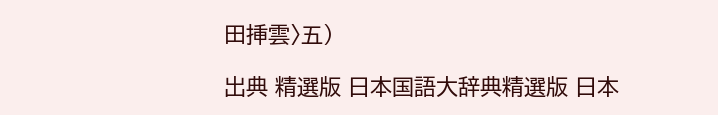田挿雲〉五)

出典 精選版 日本国語大辞典精選版 日本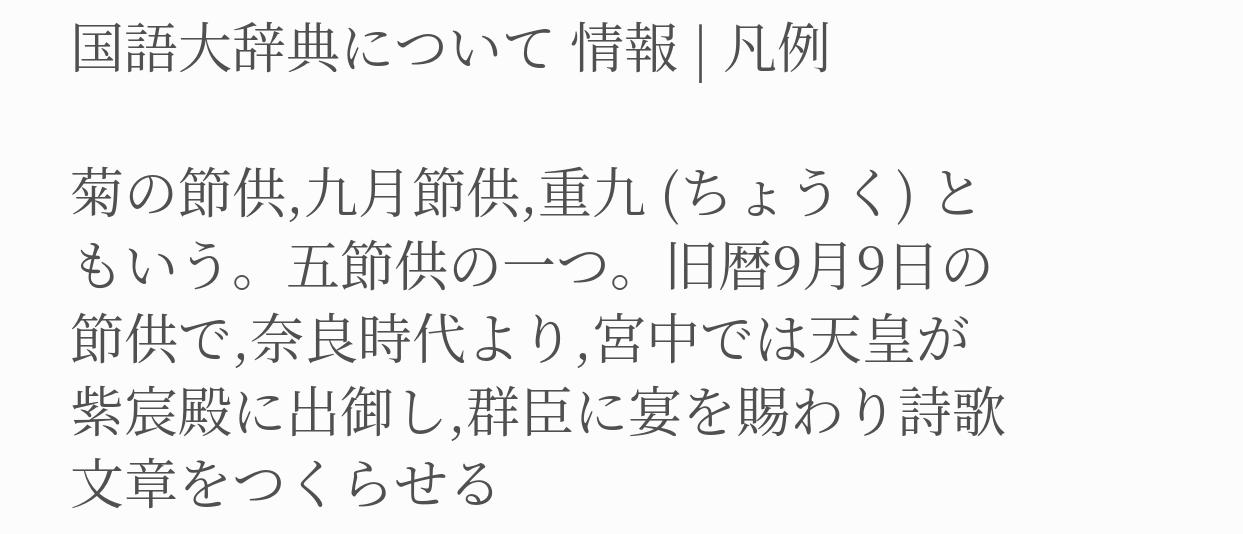国語大辞典について 情報 | 凡例

菊の節供,九月節供,重九 (ちょうく) ともいう。五節供の一つ。旧暦9月9日の節供で,奈良時代より,宮中では天皇が紫宸殿に出御し,群臣に宴を賜わり詩歌文章をつくらせる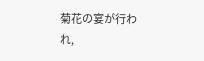菊花の宴が行われ,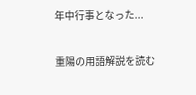年中行事となった...

重陽の用語解説を読む